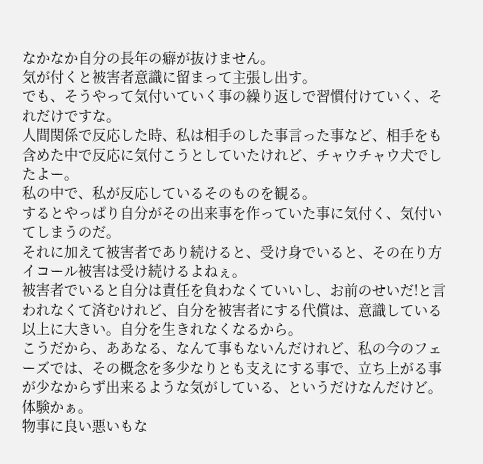なかなか自分の長年の癖が抜けません。
気が付くと被害者意識に留まって主張し出す。
でも、そうやって気付いていく事の繰り返しで習慣付けていく、それだけですな。
人間関係で反応した時、私は相手のした事言った事など、相手をも含めた中で反応に気付こうとしていたけれど、チャウチャウ犬でしたよー。
私の中で、私が反応しているそのものを観る。
するとやっぱり自分がその出来事を作っていた事に気付く、気付いてしまうのだ。
それに加えて被害者であり続けると、受け身でいると、その在り方イコール被害は受け続けるよねぇ。
被害者でいると自分は責任を負わなくていいし、お前のせいだ!と言われなくて済むけれど、自分を被害者にする代償は、意識している以上に大きい。自分を生きれなくなるから。
こうだから、ああなる、なんて事もないんだけれど、私の今のフェーズでは、その概念を多少なりとも支えにする事で、立ち上がる事が少なからず出来るような気がしている、というだけなんだけど。
体験かぁ。
物事に良い悪いもな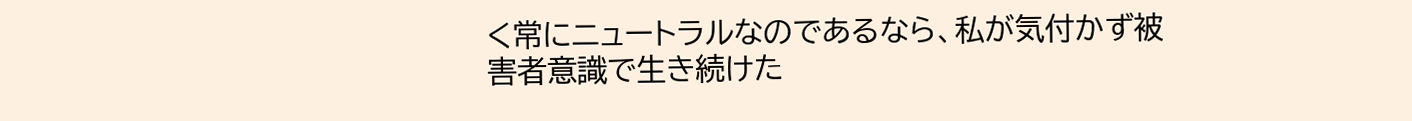く常にニュートラルなのであるなら、私が気付かず被害者意識で生き続けた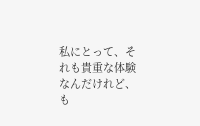私にとって、それも貴重な体験なんだけれど、
も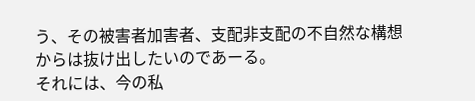う、その被害者加害者、支配非支配の不自然な構想からは抜け出したいのであーる。
それには、今の私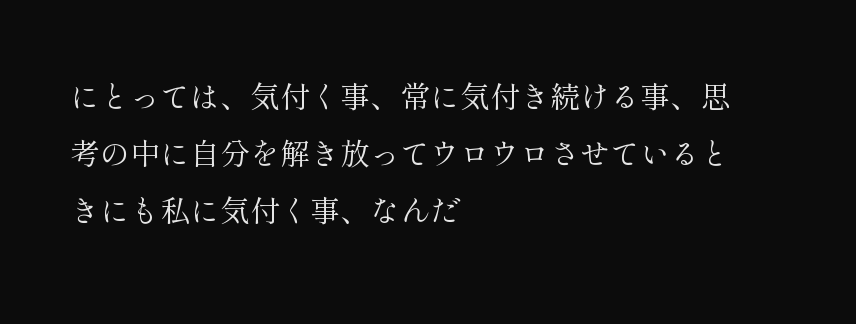にとっては、気付く事、常に気付き続ける事、思考の中に自分を解き放ってウロウロさせているときにも私に気付く事、なんだ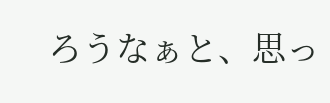ろうなぁと、思っ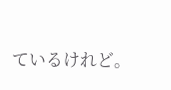ているけれど。